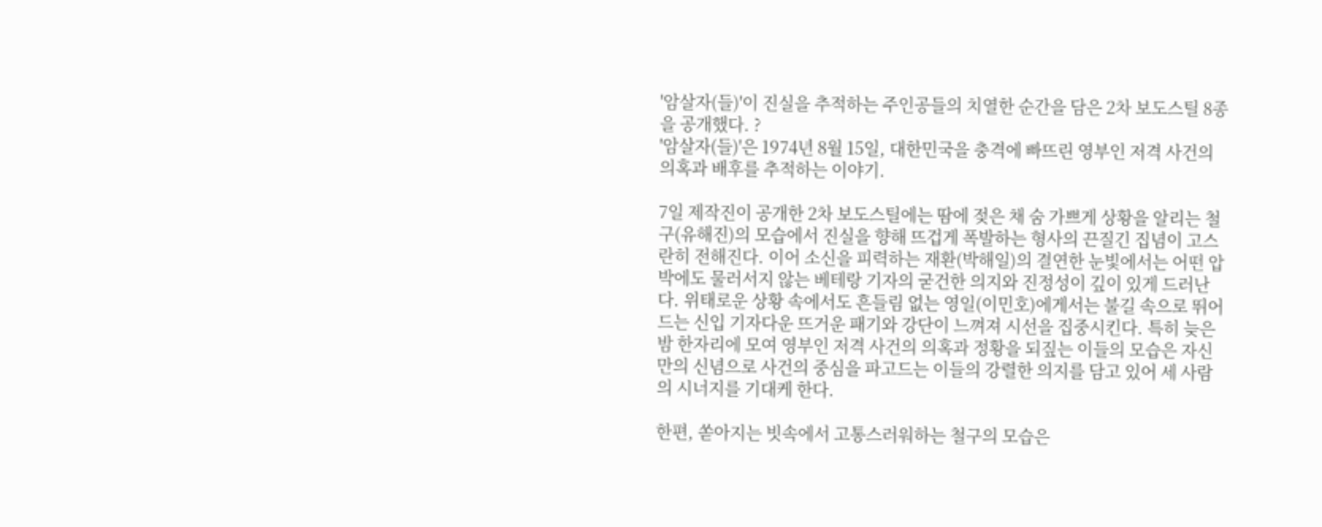'암살자(들)'이 진실을 추적하는 주인공들의 치열한 순간을 담은 2차 보도스틸 8종을 공개했다. ?
'암살자(들)'은 1974년 8월 15일, 대한민국을 충격에 빠뜨린 영부인 저격 사건의 의혹과 배후를 추적하는 이야기.

7일 제작진이 공개한 2차 보도스틸에는 땀에 젖은 채 숨 가쁘게 상황을 알리는 철구(유해진)의 모습에서 진실을 향해 뜨겁게 폭발하는 형사의 끈질긴 집념이 고스란히 전해진다. 이어 소신을 피력하는 재환(박해일)의 결연한 눈빛에서는 어떤 압박에도 물러서지 않는 베테랑 기자의 굳건한 의지와 진정성이 깊이 있게 드러난다. 위태로운 상황 속에서도 흔들림 없는 영일(이민호)에게서는 불길 속으로 뛰어드는 신입 기자다운 뜨거운 패기와 강단이 느껴져 시선을 집중시킨다. 특히 늦은 밤 한자리에 모여 영부인 저격 사건의 의혹과 정황을 되짚는 이들의 모습은 자신만의 신념으로 사건의 중심을 파고드는 이들의 강렬한 의지를 담고 있어 세 사람의 시너지를 기대케 한다.

한편, 쏟아지는 빗속에서 고통스러워하는 철구의 모습은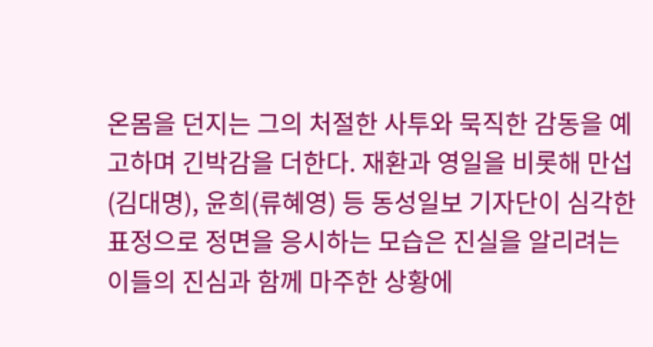온몸을 던지는 그의 처절한 사투와 묵직한 감동을 예고하며 긴박감을 더한다. 재환과 영일을 비롯해 만섭(김대명), 윤희(류혜영) 등 동성일보 기자단이 심각한 표정으로 정면을 응시하는 모습은 진실을 알리려는 이들의 진심과 함께 마주한 상황에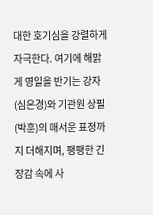대한 호기심을 강렬하게 자극한다. 여기에 해맑게 영일을 반기는 강자(심은경)와 기관원 상필(박훈)의 매서운 표정까지 더해지며, 팽팽한 긴장감 속에 사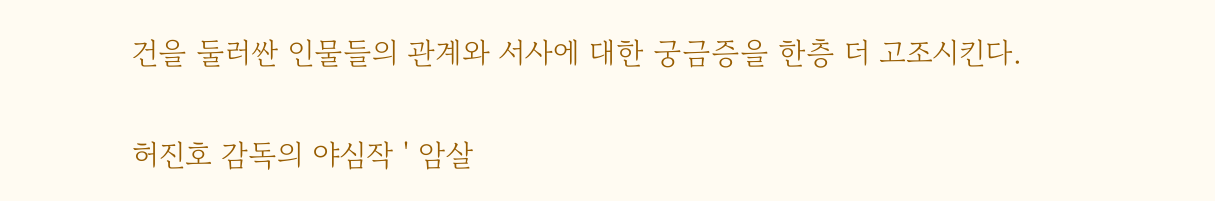건을 둘러싼 인물들의 관계와 서사에 대한 궁금증을 한층 더 고조시킨다.

허진호 감독의 야심작 ' 암살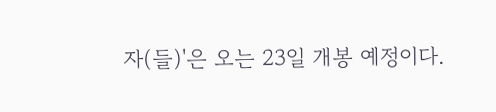자(들)'은 오는 23일 개봉 예정이다.